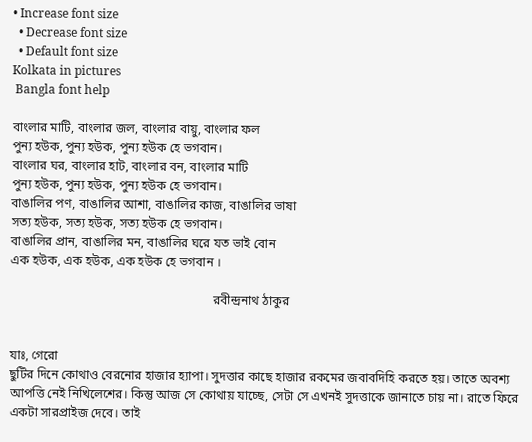• Increase font size
  • Decrease font size
  • Default font size
Kolkata in pictures
 Bangla font help

বাংলার মাটি, বাংলার জল, বাংলার বায়ু, বাংলার ফল
পুন্য হউক, পুন্য হউক, পুন্য হউক হে ভগবান।
বাংলার ঘর, বাংলার হাট, বাংলার বন, বাংলার মাটি
পুন্য হউক, পুন্য হউক, পুন্য হউক হে ভগবান।
বাঙালির পণ, বাঙালির আশা, বাঙালির কাজ, বাঙালির ভাষা
সত্য হউক, সত্য হউক, সত্য হউক হে ভগবান।
বাঙালির প্রান, বাঙালির মন, বাঙালির ঘরে যত ভাই বোন
এক হউক, এক হউক, এক হউক হে ভগবান ।

                                                                 রবীন্দ্রনাথ ঠাকুর


যাঃ, গেরো
ছুটির দিনে কোথাও বেরনোর হাজার হ্যাপা। সুদত্তার কাছে হাজার রকমের জবাবদিহি করতে হয়। তাতে অবশ্য আপত্তি নেই নিখিলেশের। কিন্তু আজ সে কোথায় যাচ্ছে, সেটা সে এখনই সুদত্তাকে জানাতে চায় না। রাতে ফিরে একটা সারপ্রাইজ দেবে। তাই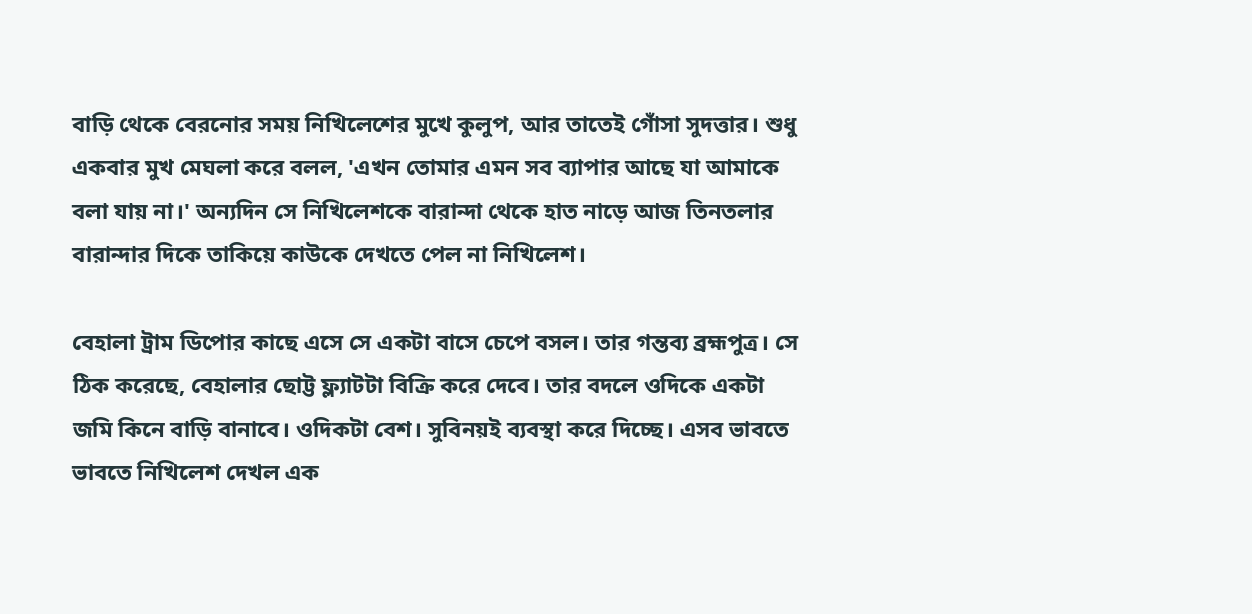বাড়ি থেকে বেরনোর সময় নিখিলেশের মুখে কুলুপ, আর তাতেই গোঁসা সুদত্তার। শুধু একবার মুখ মেঘলা করে বলল, 'এখন তোমার এমন সব ব্যাপার আছে যা আমাকে বলা যায় না।' অন্যদিন সে নিখিলেশকে বারান্দা থেকে হাত নাড়ে আজ তিনতলার বারান্দার দিকে তাকিয়ে কাউকে দেখতে পেল না নিখিলেশ।

বেহালা ট্রাম ডিপোর কাছে এসে সে একটা বাসে চেপে বসল। তার গন্তব্য ব্রহ্মপুত্র। সে ঠিক করেছে, বেহালার ছোট্ট ফ্ল্যাটটা বিক্রি করে দেবে। তার বদলে ওদিকে একটা জমি কিনে বাড়ি বানাবে। ওদিকটা বেশ। সুবিনয়ই ব্যবস্থা করে দিচ্ছে। এসব ভাবতে ভাবতে নিখিলেশ দেখল এক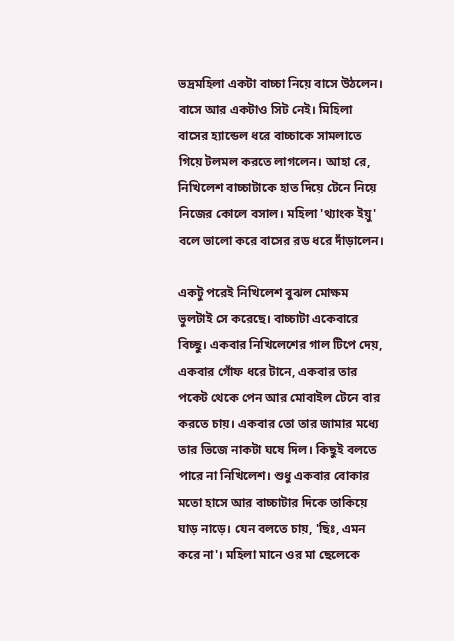ভদ্রমহিলা একটা বাচ্চা নিয়ে বাসে উঠলেন। বাসে আর একটাও সিট নেই। মিহিলা বাসের হ্যান্ডেল ধরে বাচ্চাকে সামলাতে গিয়ে টলমল করতে লাগলেন। আহা রে, নিখিলেশ বাচ্চাটাকে হাত দিয়ে টেনে নিয়ে নিজের কোলে বসাল। মহিলা 'থ্যাংক ইয়ু' বলে ভালো করে বাসের রড ধরে দাঁড়ালেন।

একটু পরেই নিখিলেশ বুঝল মোক্ষম ভুলটাই সে করেছে। বাচ্চাটা একেবারে বিচ্ছু। একবার নিখিলেশের গাল টিপে দেয়, একবার গোঁফ ধরে টানে, একবার তার পকেট থেকে পেন আর মোবাইল টেনে বার করতে চায়। একবার তো তার জামার মধ্যে তার ভিজে নাকটা ঘষে দিল। কিছুই বলতে পারে না নিখিলেশ। শুধু একবার বোকার মতো হাসে আর বাচ্চাটার দিকে তাকিয়ে ঘাড় নাড়ে। যেন বলতে চায়, 'ছিঃ, এমন করে না'। মহিলা মানে ওর মা ছেলেকে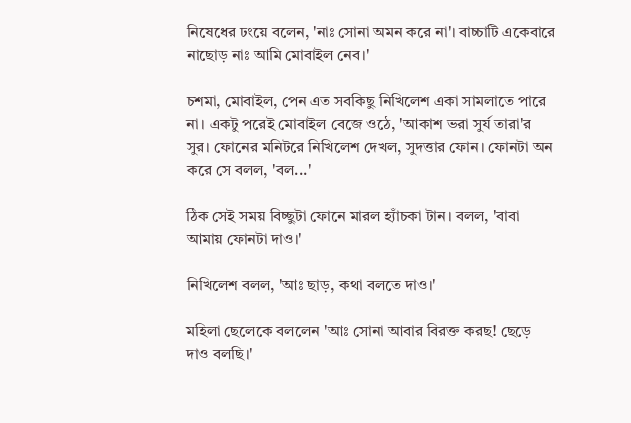নিষেধের ঢংয়ে বলেন, 'নাঃ সোনা অমন করে না'। বাচ্চাটি একেবারে নাছোড় নাঃ আমি মোবাইল নেব।'

চশমা, মোবাইল, পেন এত সবকিছু নিখিলেশ একা সামলাতে পারে না। একটু পরেই মোবাইল বেজে ওঠে, 'আকাশ ভরা সুর্য তারা'র সুর। ফোনের মনিটরে নিখিলেশ দেখল, সুদত্তার ফোন। ফোনটা অন করে সে বলল, 'বল...'

ঠিক সেই সময় বিচ্ছুটা ফোনে মারল হ্যাঁচকা টান। বলল, 'বাবা আমায় ফোনটা দাও।'

নিখিলেশ বলল, 'আঃ ছাড়, কথা বলতে দাও।'

মহিলা ছেলেকে বললেন 'আঃ সোনা আবার বিরক্ত করছ! ছেড়ে দাও বলছি।'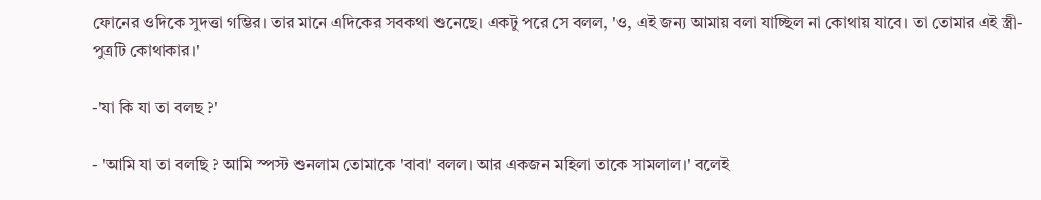ফোনের ওদিকে সুদত্তা গম্ভির। তার মানে এদিকের সবকথা শুনেছে। একটু পরে সে বলল, 'ও, এই জন্য আমায় বলা যাচ্ছিল না কোথায় যাবে। তা তোমার এই স্ত্রী-পুত্রটি কোথাকার।'

-'যা কি যা তা বলছ ?'

- 'আমি যা তা বলছি ? আমি স্পস্ট শুনলাম তোমাকে 'বাবা' বলল। আর একজন মহিলা তাকে সামলাল।' বলেই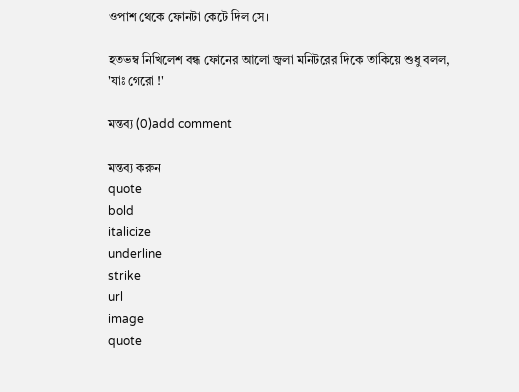ওপাশ থেকে ফোনটা কেটে দিল সে।

হতভম্ব নিখিলেশ বন্ধ ফোনের আলো জ্বলা মনিটরের দিকে তাকিয়ে শুধু বলল, 'যাঃ গেরো !'

মন্তব্য (0)add comment

মন্তব্য করুন
quote
bold
italicize
underline
strike
url
image
quote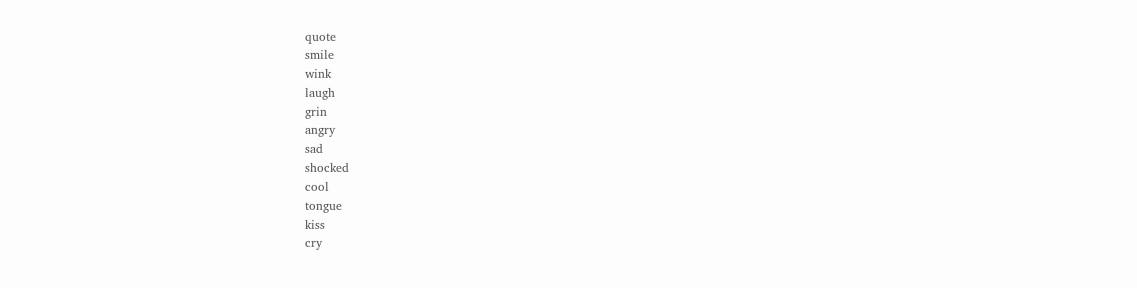quote
smile
wink
laugh
grin
angry
sad
shocked
cool
tongue
kiss
cry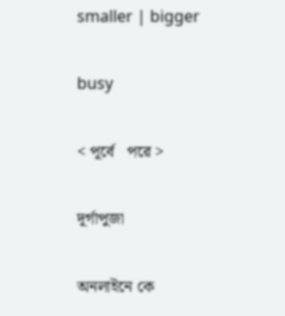smaller | bigger

busy

< পূর্বে   পরে >

দূর্গাপুজা

অনলাইনে কে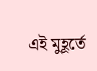এই মুহূর্তে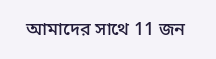আমাদের সাথে 11 জন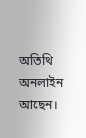অতিথি অনলাইন আছেন।